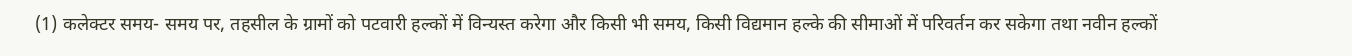(1) कलेक्टर समय- समय पर, तहसील के ग्रामों को पटवारी हल्कों में विन्यस्त करेगा और किसी भी समय, किसी विद्यमान हल्के की सीमाओं में परिवर्तन कर सकेगा तथा नवीन हल्कों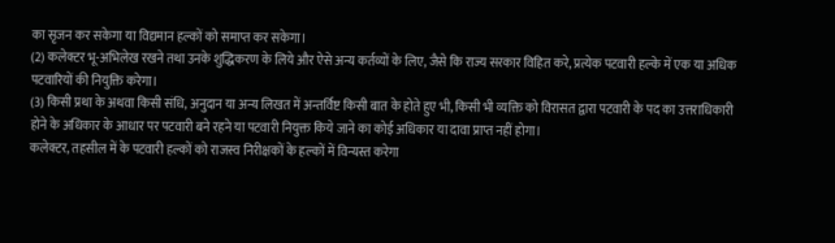का सृजन कर सकेगा या विद्यमान हल्कों को समाप्त कर सकेगा।
(2) कलेक्टर भू-अभिलेख रखने तथा उनके शुद्धिकरण के लिये और ऐसे अन्य कर्तव्यों के लिए, जैसे कि राज्य सरकार विहित करे, प्रत्येक पटवारी हल्के में एक या अधिक पटवारियों की नियुक्ति करेगा।
(3) किसी प्रथा के अथवा किसी संधि, अनुदान या अन्य लिखत में अन्तर्विष्ट किसी बात के होते हुए भी, किसी भी व्यक्ति को विरासत द्वारा पटवारी के पद का उत्तराधिकारी होने के अधिकार के आधार पर पटवारी बने रहने या पटवारी नियुक्त किये जाने का कोई अधिकार या दावा प्राप्त नहीं होगा।
कलेक्टर, तहसील में के पटवारी हल्कों को राजस्व निरीक्षकों के हल्कों में विन्यस्त करेगा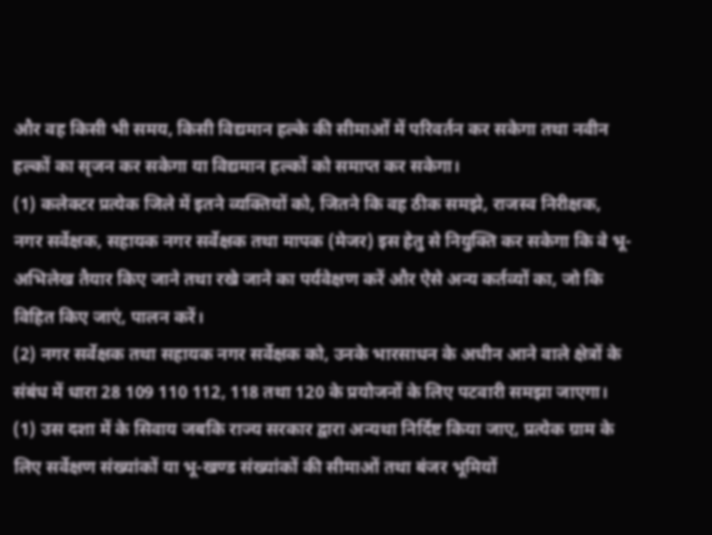और वह किसी भी समय, किसी विद्यमान हल्के की सीमाओं में परिवर्तन कर सकेगा तथा नवीन हल्कों का सृजन कर सकेगा या विद्यमान हल्कों को समाप्त कर सकेगा।
(1) कलेक्टर प्रत्येक जिले में इतने व्यक्तियों को, जितने कि वह ठीक समझे, राजस्व निरीक्षक, नगर सर्वेक्षक, सहायक नगर सर्वेक्षक तथा मापक (मेजर) इस हेतु से नियुक्ति कर सकेगा कि वे भू-अभिलेख तैयार किए जाने तथा रखे जाने का पर्यवेक्षण करें और ऐसे अन्य कर्तव्यों का, जो कि विहित किए जाएं, पालन करें।
(2) नगर सर्वेक्षक तथा सहायक नगर सर्वेक्षक को, उनके भारसाधन के अधीन आने वाले क्षेत्रों के संबंध में धारा 28 109 110 112, 118 तथा 120 के प्रयोजनों के लिए पटवारी समझा जाएगा।
(1) उस दशा में के सिवाय जबकि राज्य सरकार द्वारा अन्यथा निर्दिष्ट किया जाए, प्रत्येक ग्राम के लिए सर्वेक्षण संख्यांकों या भू-खण्ड संख्यांकों की सीमाओं तथा बंजर भूमियों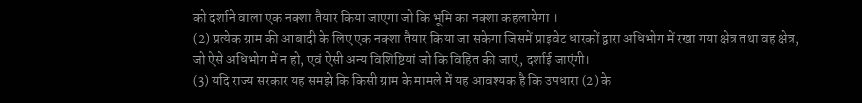को दर्शाने वाला एक नक्शा तैयार किया जाएगा जो कि भूमि का नक्शा कहलायेगा ।
(2) प्रत्येक ग्राम की आबादी के लिए एक नक्शा तैयार किया जा सकेगा जिसमें प्राइवेट धारकों द्वारा अधिभोग में रखा गया क्षेत्र तथा वह क्षेत्र, जो ऐसे अधिभोग में न हो, एवं ऐसी अन्य विशिष्टियां जो कि विहित की जाएं, दर्शाई जाएंगी।
(3) यदि राज्य सरकार यह समझे कि किसी ग्राम के मामले में यह आवश्यक है कि उपधारा (2) के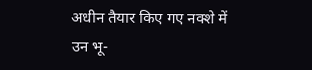अधीन तैयार किए गए नक्शे में उन भू-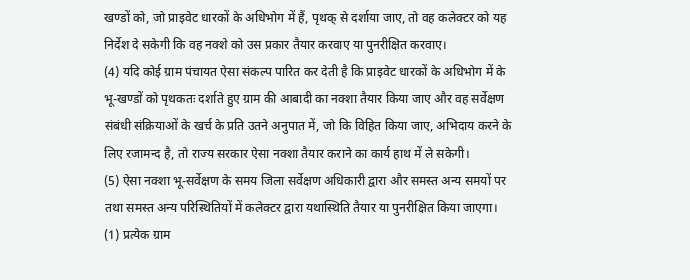खण्डों को, जो प्राइवेट धारकों के अधिभोग में हैं, पृथक् से दर्शाया जाए, तो वह कलेक्टर को यह निर्देश दे सकेगी कि वह नक्शे को उस प्रकार तैयार करवाए या पुनरीक्षित करवाए।
(4) यदि कोई ग्राम पंचायत ऐसा संकल्प पारित कर देती है कि प्राइवेट धारकों के अधिभोग में के भू-खण्डों को पृथकतः दर्शाते हुए ग्राम की आबादी का नक्शा तैयार किया जाए और वह सर्वेक्षण संबंधी संक्रियाओं के खर्च के प्रति उतने अनुपात में, जो कि विहित किया जाए, अभिदाय करने के लिए रजामन्द है, तो राज्य सरकार ऐसा नक्शा तैयार कराने का कार्य हाथ में ले सकेगी।
(5) ऐसा नक्शा भू-सर्वेक्षण के समय जिला सर्वेक्षण अधिकारी द्वारा और समस्त अन्य समयों पर तथा समस्त अन्य परिस्थितियों में कलेक्टर द्वारा यथास्थिति तैयार या पुनरीक्षित किया जाएगा।
(1) प्रत्येक ग्राम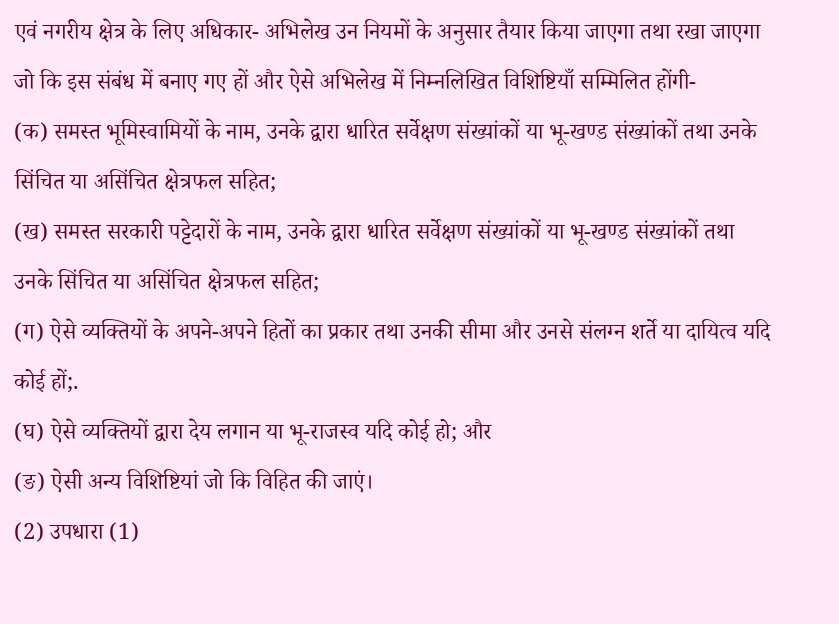एवं नगरीय क्षेत्र के लिए अधिकार- अभिलेख उन नियमों के अनुसार तैयार किया जाएगा तथा रखा जाएगा जो कि इस संबंध में बनाए गए हों और ऐसे अभिलेख में निम्नलिखित विशिष्टियाँ सम्मिलित होंगी-
(क) समस्त भूमिस्वामियों के नाम, उनके द्वारा धारित सर्वेक्षण संख्यांकों या भू-खण्ड संख्यांकों तथा उनके सिंचित या असिंचित क्षेत्रफल सहित;
(ख) समस्त सरकारी पट्टेदारों के नाम, उनके द्वारा धारित सर्वेक्षण संख्यांकों या भू-खण्ड संख्यांकों तथा उनके सिंचित या असिंचित क्षेत्रफल सहित;
(ग) ऐसे व्यक्तियों के अपने-अपने हितों का प्रकार तथा उनकी सीमा और उनसे संलग्न शर्ते या दायित्व यदि कोई हों;.
(घ) ऐसे व्यक्तियों द्वारा देय लगान या भू-राजस्व यदि कोई हो; और
(ङ) ऐसी अन्य विशिष्टियां जो कि विहित की जाएं।
(2) उपधारा (1)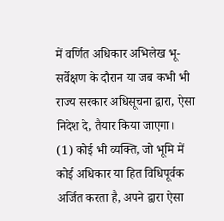में वर्णित अधिकार अभिलेख भू-सर्वेक्षण के दौरान या जब कभी भी राज्य सरकार अधिसूचना द्वारा, ऐसा निदेश दे, तैयार किया जाएगा।
(1) कोई भी व्यक्ति, जो भूमि में कोई अधिकार या हित विधिपूर्वक अर्जित करता है, अपने द्वारा ऐसा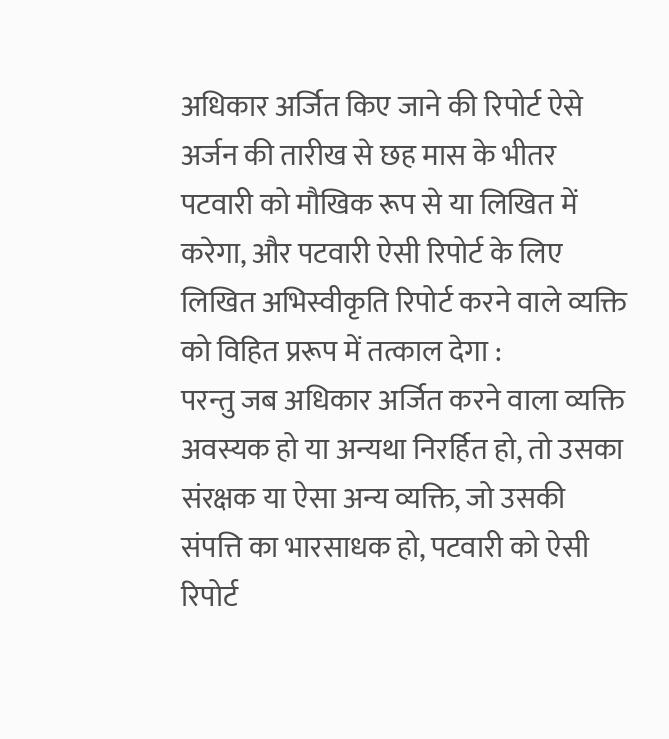अधिकार अर्जित किए जाने की रिपोर्ट ऐसे अर्जन की तारीख से छह मास के भीतर पटवारी को मौखिक रूप से या लिखित में करेगा, और पटवारी ऐसी रिपोर्ट के लिए लिखित अभिस्वीकृति रिपोर्ट करने वाले व्यक्ति को विहित प्ररूप में तत्काल देगा :
परन्तु जब अधिकार अर्जित करने वाला व्यक्ति अवस्यक हो या अन्यथा निरर्हित हो, तो उसका संरक्षक या ऐसा अन्य व्यक्ति, जो उसकी संपत्ति का भारसाधक हो, पटवारी को ऐसी रिपोर्ट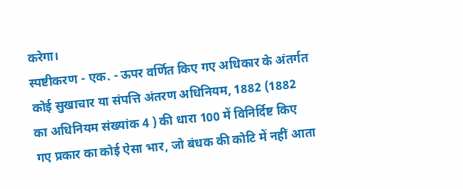करेगा।
स्पष्टीकरण - एक. - ऊपर वर्णित किए गए अधिकार के अंतर्गत कोई सुखाचार या संपत्ति अंतरण अधिनियम, 1882 (1882 का अधिनियम संख्यांक 4 ) की धारा 100 में विनिर्दिष्ट किए गए प्रकार का कोई ऐसा भार, जो बंधक की कोटि में नहीं आता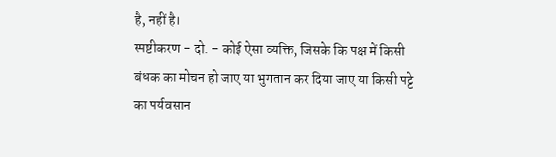है, नहीं है।
स्पष्टीकरण - दो. - कोई ऐसा व्यक्ति, जिसके कि पक्ष में किसी बंधक का मोचन हो जाए या भुगतान कर दिया जाए या किसी पट्टे का पर्यवसान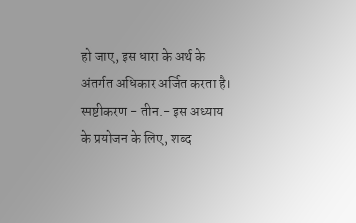हो जाए, इस धारा के अर्थ के अंतर्गत अधिकार अर्जित करता है।
स्पष्टीकरण - तीन.- इस अध्याय के प्रयोजन के लिए, शब्द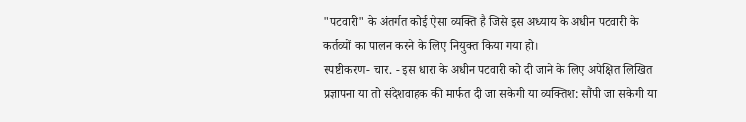"पटवारी" के अंतर्गत कोई ऐसा व्यक्ति है जिसे इस अध्याय के अधीन पटवारी के कर्तव्यों का पालन करने के लिए नियुक्त किया गया हो।
स्पष्टीकरण- चार. - इस धारा के अधीन पटवारी को दी जाने के लिए अपेक्षित लिखित प्रज्ञापना या तो संदेशवाहक की मार्फत दी जा सकेगी या व्यक्तिश: सौंपी जा सकेगी या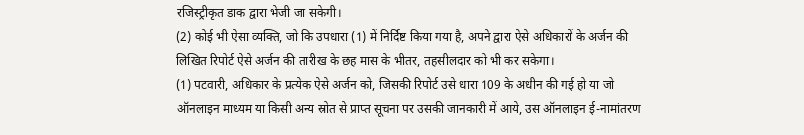रजिस्ट्रीकृत डाक द्वारा भेजी जा सकेगी।
(2) कोई भी ऐसा व्यक्ति, जो कि उपधारा (1) में निर्दिष्ट किया गया है, अपने द्वारा ऐसे अधिकारों के अर्जन की लिखित रिपोर्ट ऐसे अर्जन की तारीख के छह मास के भीतर, तहसीलदार को भी कर सकेगा।
(1) पटवारी, अधिकार के प्रत्येक ऐसे अर्जन को, जिसकी रिपोर्ट उसे धारा 109 के अधीन की गई हो या जो ऑनलाइन माध्यम या किसी अन्य स्रोत से प्राप्त सूचना पर उसकी जानकारी में आये, उस ऑनलाइन ई-नामांतरण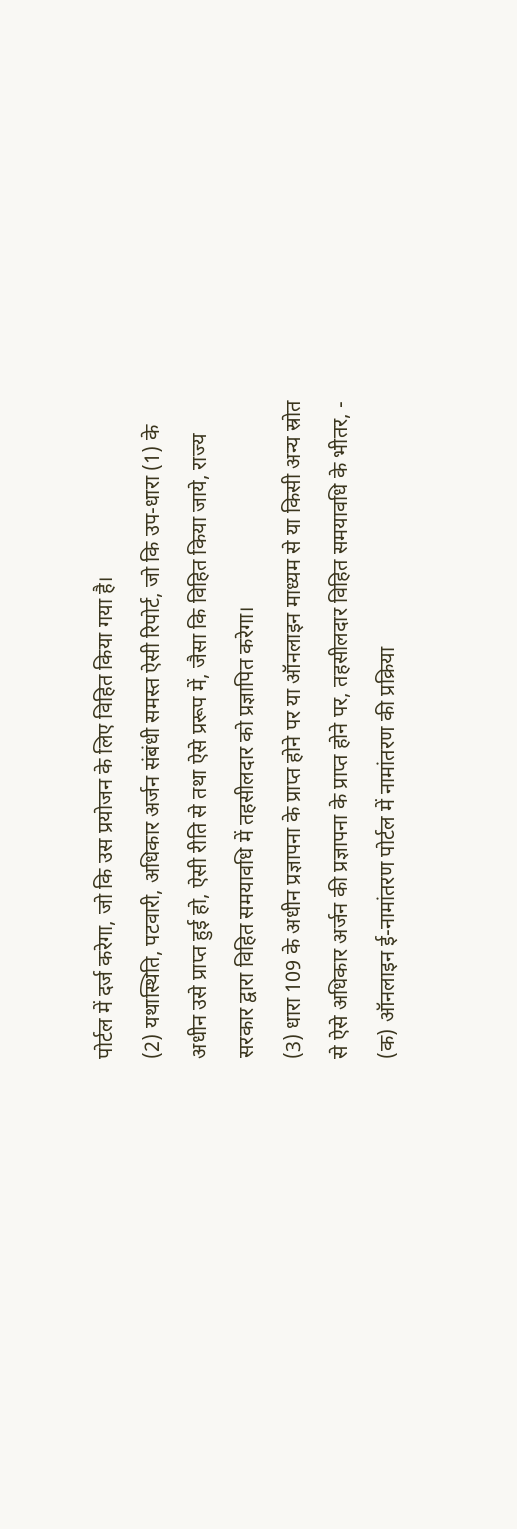पोर्टल में दर्ज करेगा, जो कि उस प्रयोजन के लिए विहित किया गया है।
(2) यथास्थिति, पटवारी, अधिकार अर्जन संबंधी समस्त ऐसी रिपोर्ट, जो कि उप-धारा (1) के अधीन उसे प्राप्त हुई हो, ऐसी रीति से तथा ऐसे प्ररूप में, जैसा कि विहित किया जाये, राज्य सरकार द्वारा विहित समयावधि में तहसीलदार को प्रज्ञापित करेगा।
(3) धारा 109 के अधीन प्रज्ञापना के प्राप्त होने पर या ऑनलाइन माध्यम से या किसी अन्य स्रोत से ऐसे अधिकार अर्जन की प्रज्ञापना के प्राप्त होने पर, तहसीलदार विहित समयावधि के भीतर, -
(क) ऑनलाइन ई-नामांतरण पोर्टल में नामांतरण की प्रक्रिया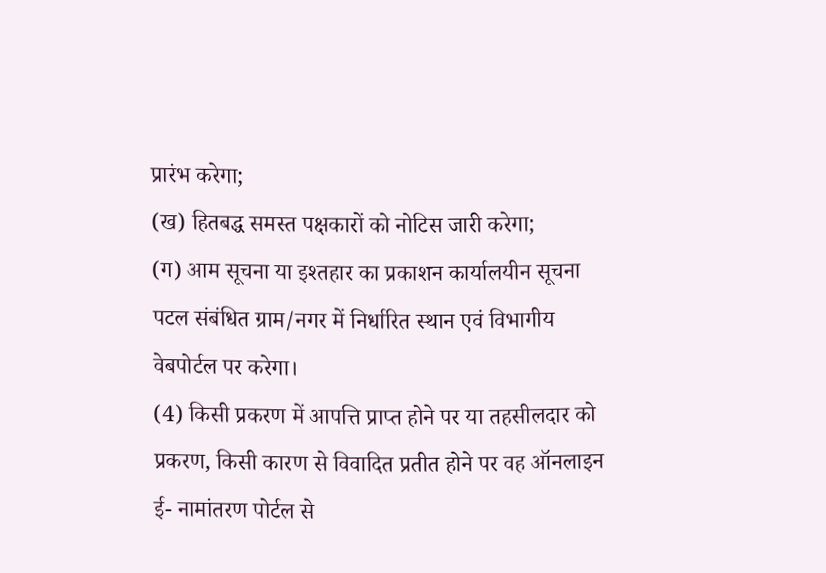प्रारंभ करेगा;
(ख) हितबद्ध समस्त पक्षकारों को नोटिस जारी करेगा;
(ग) आम सूचना या इश्तहार का प्रकाशन कार्यालयीन सूचना पटल संबंधित ग्राम/नगर में निर्धारित स्थान एवं विभागीय वेबपोर्टल पर करेगा।
(4) किसी प्रकरण में आपत्ति प्राप्त होने पर या तहसीलदार को प्रकरण, किसी कारण से विवादित प्रतीत होने पर वह ऑनलाइन ई- नामांतरण पोर्टल से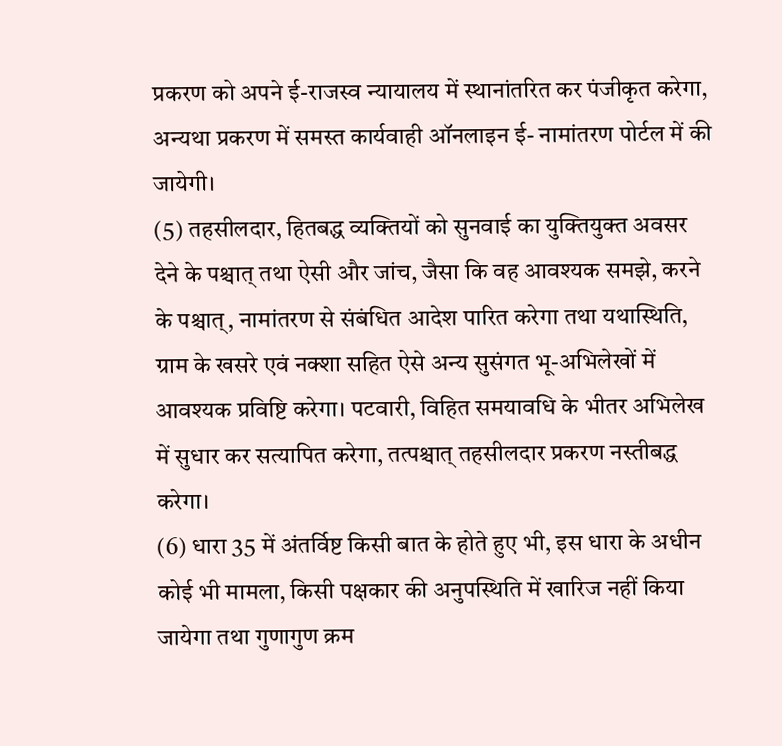प्रकरण को अपने ई-राजस्व न्यायालय में स्थानांतरित कर पंजीकृत करेगा, अन्यथा प्रकरण में समस्त कार्यवाही ऑनलाइन ई- नामांतरण पोर्टल में की जायेगी।
(5) तहसीलदार, हितबद्ध व्यक्तियों को सुनवाई का युक्तियुक्त अवसर देने के पश्चात् तथा ऐसी और जांच, जैसा कि वह आवश्यक समझे, करने के पश्चात्, नामांतरण से संबंधित आदेश पारित करेगा तथा यथास्थिति, ग्राम के खसरे एवं नक्शा सहित ऐसे अन्य सुसंगत भू-अभिलेखों में आवश्यक प्रविष्टि करेगा। पटवारी, विहित समयावधि के भीतर अभिलेख में सुधार कर सत्यापित करेगा, तत्पश्चात् तहसीलदार प्रकरण नस्तीबद्ध करेगा।
(6) धारा 35 में अंतर्विष्ट किसी बात के होते हुए भी, इस धारा के अधीन कोई भी मामला, किसी पक्षकार की अनुपस्थिति में खारिज नहीं किया जायेगा तथा गुणागुण क्रम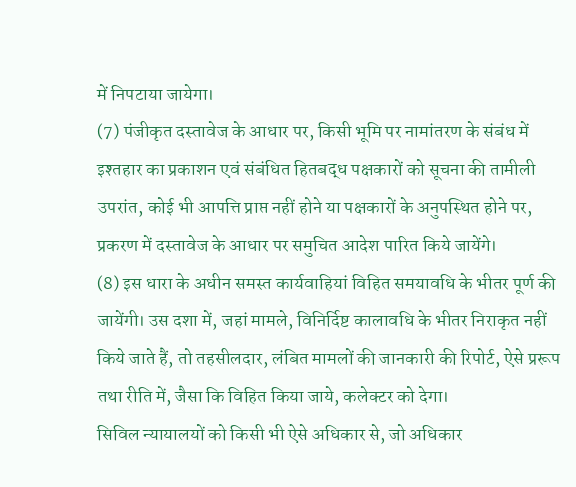में निपटाया जायेगा।
(7) पंजीकृत दस्तावेज के आधार पर, किसी भूमि पर नामांतरण के संबंध में इश्तहार का प्रकाशन एवं संबंधित हितबद्ध पक्षकारों को सूचना की तामीली उपरांत, कोई भी आपत्ति प्राप्त नहीं होने या पक्षकारों के अनुपस्थित होने पर, प्रकरण में दस्तावेज के आधार पर समुचित आदेश पारित किये जायेंगे।
(8) इस धारा के अधीन समस्त कार्यवाहियां विहित समयावधि के भीतर पूर्ण की जायेंगी। उस दशा में, जहां मामले, विनिर्दिष्ट कालावधि के भीतर निराकृत नहीं किये जाते हैं, तो तहसीलदार, लंबित मामलों की जानकारी की रिपोर्ट, ऐसे प्ररूप तथा रीति में, जैसा कि विहित किया जाये, कलेक्टर को देगा।
सिविल न्यायालयों को किसी भी ऐसे अधिकार से, जो अधिकार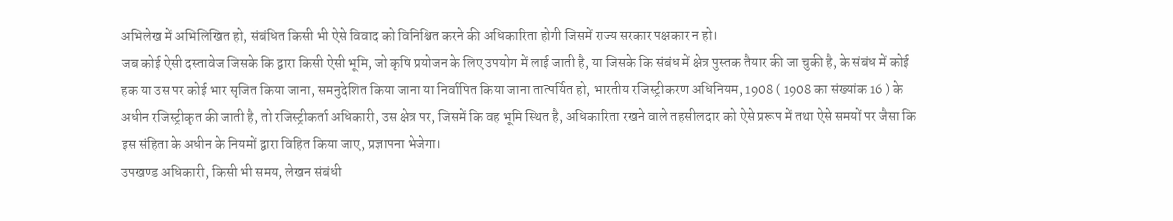अभिलेख में अभिलिखित हो, संबंधित किसी भी ऐसे विवाद को विनिश्चित करने की अधिकारिता होगी जिसमें राज्य सरकार पक्षकार न हो।
जब कोई ऐसी दस्तावेज जिसके कि द्वारा किसी ऐसी भूमि, जो कृषि प्रयोजन के लिए उपयोग में लाई जाती है, या जिसके कि संबंध में क्षेत्र पुस्तक तैयार की जा चुकी है, के संबंध में कोई हक या उस पर कोई भार सृजित किया जाना, समनुदेशित किया जाना या निर्वापित किया जाना तात्पर्यित हो, भारतीय रजिस्ट्रीकरण अधिनियम, 1908 ( 1908 का संख्यांक 16 ) के अधीन रजिस्ट्रीकृत की जाती है, तो रजिस्ट्रीकर्ता अधिकारी, उस क्षेत्र पर, जिसमें कि वह भूमि स्थित है, अधिकारिता रखने वाले तहसीलदार को ऐसे प्ररूप में तथा ऐसे समयों पर जैसा कि इस संहिता के अधीन के नियमों द्वारा विहित किया जाए, प्रज्ञापना भेजेगा।
उपखण्ड अधिकारी, किसी भी समय, लेखन संबंधी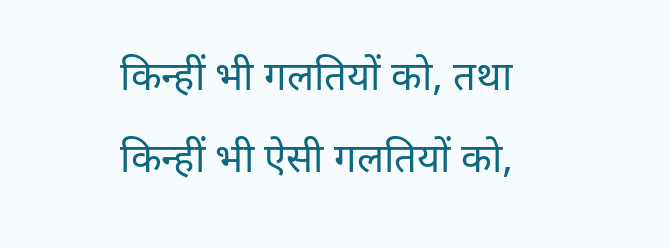किन्हीं भी गलतियों को, तथा किन्हीं भी ऐसी गलतियों को,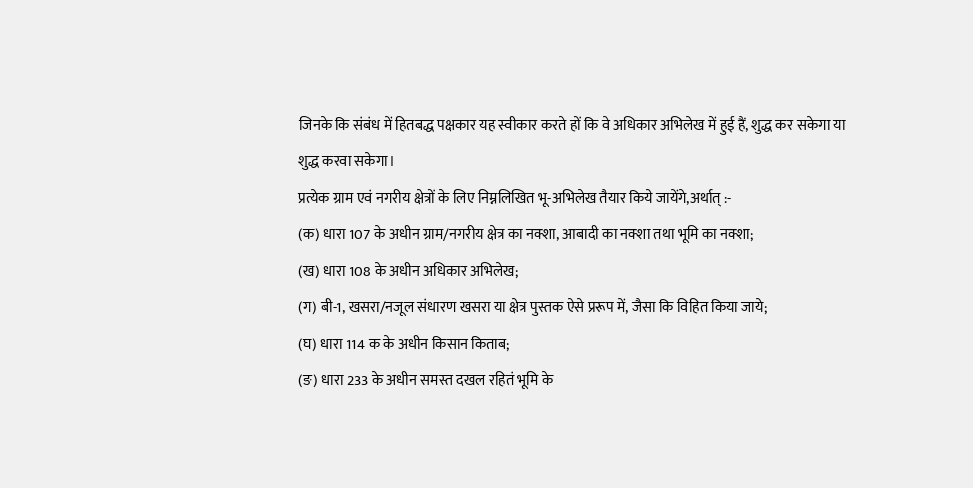जिनके कि संबंध में हितबद्ध पक्षकार यह स्वीकार करते हों कि वे अधिकार अभिलेख में हुई हैं, शुद्ध कर सकेगा या शुद्ध करवा सकेगा।
प्रत्येक ग्राम एवं नगरीय क्षेत्रों के लिए निम्नलिखित भू-अभिलेख तैयार किये जायेंगे,अर्थात् :-
(क) धारा 107 के अधीन ग्राम/नगरीय क्षेत्र का नक्शा, आबादी का नक्शा तथा भूमि का नक्शा;
(ख) धारा 108 के अधीन अधिकार अभिलेख;
(ग) बी-1, खसरा/नजूल संधारण खसरा या क्षेत्र पुस्तक ऐसे प्ररूप में, जैसा कि विहित किया जाये;
(घ) धारा 114 क के अधीन किसान किताब;
(ङ) धारा 233 के अधीन समस्त दखल रहितं भूमि के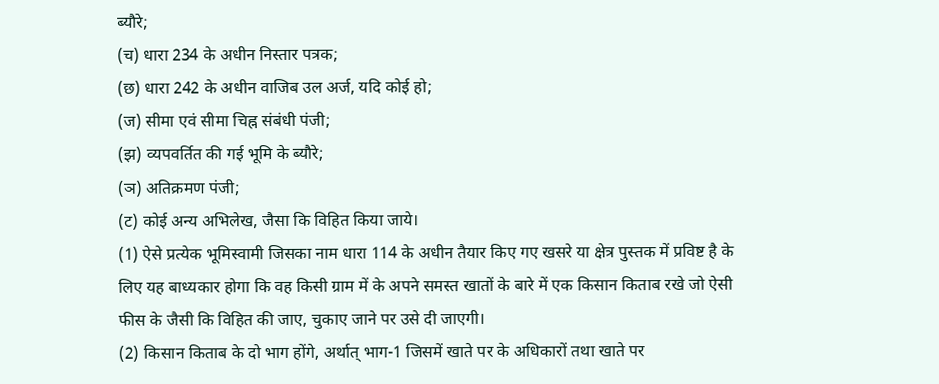ब्यौरे;
(च) धारा 234 के अधीन निस्तार पत्रक;
(छ) धारा 242 के अधीन वाजिब उल अर्ज, यदि कोई हो;
(ज) सीमा एवं सीमा चिह्न संबंधी पंजी;
(झ) व्यपवर्तित की गई भूमि के ब्यौरे;
(ञ) अतिक्रमण पंजी;
(ट) कोई अन्य अभिलेख, जैसा कि विहित किया जाये।
(1) ऐसे प्रत्येक भूमिस्वामी जिसका नाम धारा 114 के अधीन तैयार किए गए खसरे या क्षेत्र पुस्तक में प्रविष्ट है के लिए यह बाध्यकार होगा कि वह किसी ग्राम में के अपने समस्त खातों के बारे में एक किसान किताब रखे जो ऐसी फीस के जैसी कि विहित की जाए, चुकाए जाने पर उसे दी जाएगी।
(2) किसान किताब के दो भाग होंगे, अर्थात् भाग-1 जिसमें खाते पर के अधिकारों तथा खाते पर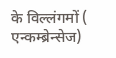के विल्लंगमों ( एन्कम्ब्रेन्सेज)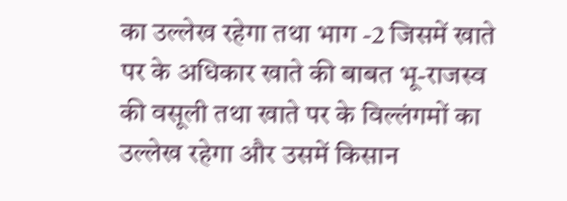का उल्लेख रहेगा तथा भाग -2 जिसमें खाते पर के अधिकार खाते की बाबत भू-राजस्व की वसूली तथा खाते पर के विल्लंगमों का उल्लेख रहेगा और उसमें किसान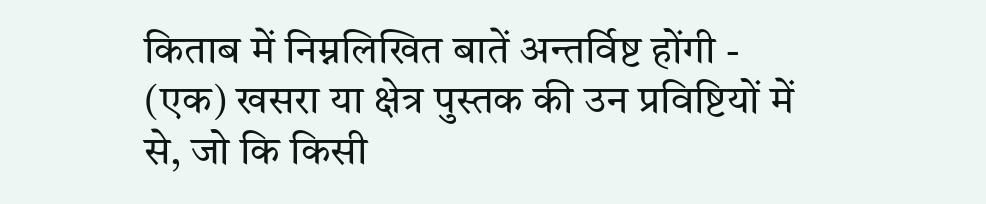किताब में निम्नलिखित बातें अन्तर्विष्ट होंगी -
(एक) खसरा या क्षेत्र पुस्तक की उन प्रविष्टियों में से, जो कि किसी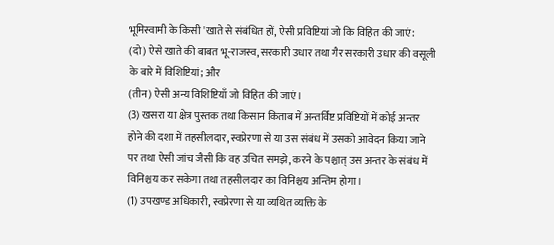भूमिस्वामी के किसी 'खाते से संबंधित हों, ऐसी प्रविष्टियां जो कि विहित की जाएं:
(दो) ऐसे खाते की बाबत भू-राजस्व, सरकारी उधार तथा गैर सरकारी उधार की वसूली के बारे में विशिष्टियां; और
(तीन) ऐसी अन्य विशिष्टियाँ जो विहित की जाएं।
(3) खसरा या क्षेत्र पुस्तक तथा किसान किताब में अन्तर्विष्ट प्रविष्टियों में कोई अन्तर होने की दशा में तहसीलदार, स्वप्रेरणा से या उस संबंध में उसको आवेदन किया जाने पर तथा ऐसी जांच जैसी कि वह उचित समझे, करने के पश्चात् उस अन्तर के संबंध में विनिश्चय कर सकेगा तथा तहसीलदार का विनिश्चय अन्तिम होगा।
(1) उपखण्ड अधिकारी, स्वप्रेरणा से या व्यथित व्यक्ति के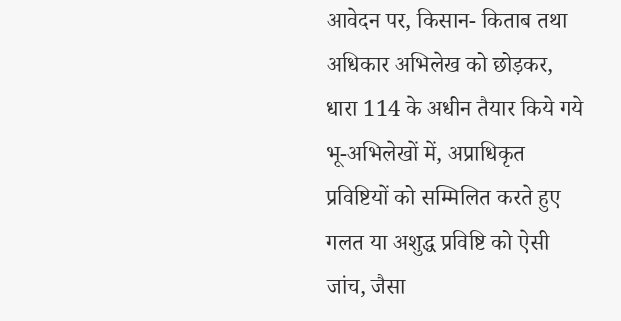आवेदन पर, किसान- किताब तथा अधिकार अभिलेख को छोड़कर, धारा 114 के अधीन तैयार किये गये भू-अभिलेखों में, अप्राधिकृत प्रविष्टियों को सम्मिलित करते हुए गलत या अशुद्ध प्रविष्टि को ऐसी जांच, जैसा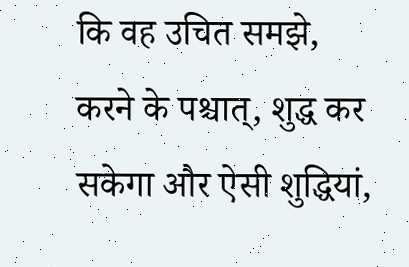कि वह उचित समझे, करने के पश्चात्, शुद्ध कर सकेगा और ऐसी शुद्धियां,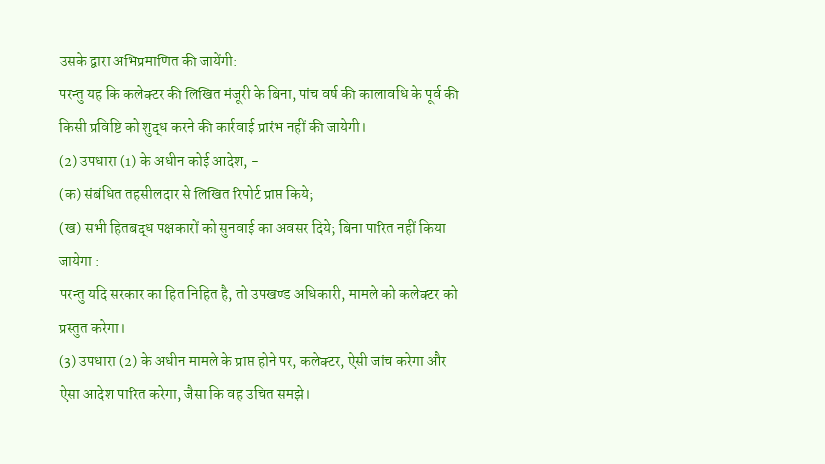उसके द्वारा अभिप्रमाणित की जायेंगी:
परन्तु यह कि कलेक्टर की लिखित मंजूरी के बिना, पांच वर्ष की कालावधि के पूर्व की किसी प्रविष्टि को शुद्ध करने की कार्रवाई प्रारंभ नहीं की जायेगी।
(2) उपधारा (1) के अधीन कोई आदेश, -
(क) संबंधित तहसीलदार से लिखित रिपोर्ट प्राप्त किये;
(ख) सभी हितबद्ध पक्षकारों को सुनवाई का अवसर दिये; बिना पारित नहीं किया जायेगा :
परन्तु यदि सरकार का हित निहित है, तो उपखण्ड अधिकारी, मामले को कलेक्टर को प्रस्तुत करेगा।
(3) उपधारा (2) के अधीन मामले के प्राप्त होने पर, कलेक्टर, ऐसी जांच करेगा और ऐसा आदेश पारित करेगा, जैसा कि वह उचित समझे।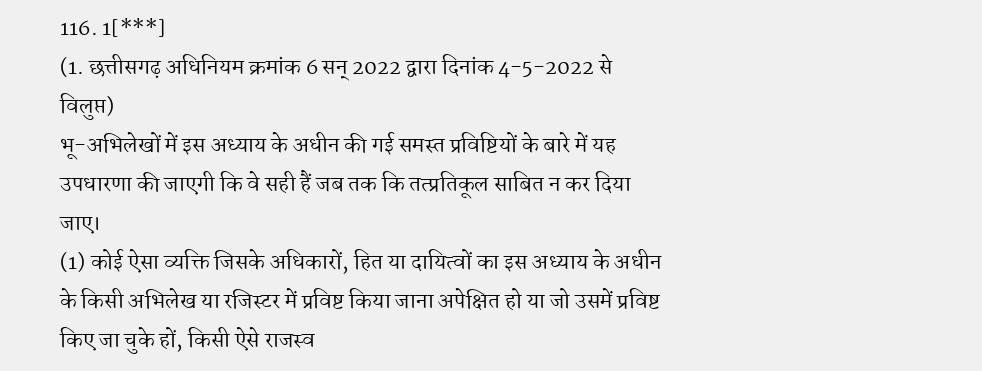116. 1[***]
(1. छत्तीसगढ़ अधिनियम क्रमांक 6 सन् 2022 द्वारा दिनांक 4-5-2022 से विलुप्त)
भू-अभिलेखों में इस अध्याय के अधीन की गई समस्त प्रविष्टियों के बारे में यह उपधारणा की जाएगी कि वे सही हैं जब तक कि तत्प्रतिकूल साबित न कर दिया जाए।
(1) कोई ऐसा व्यक्ति जिसके अधिकारों, हित या दायित्वों का इस अध्याय के अधीन के किसी अभिलेख या रजिस्टर में प्रविष्ट किया जाना अपेक्षित हो या जो उसमें प्रविष्ट किए जा चुके हों, किसी ऐसे राजस्व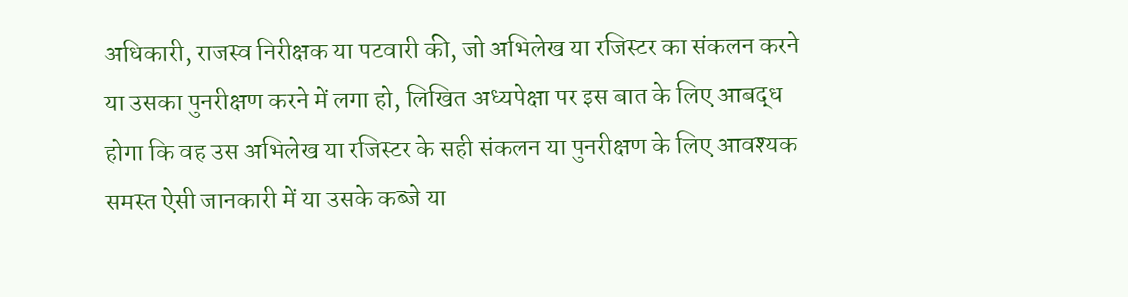अधिकारी, राजस्व निरीक्षक या पटवारी की, जो अभिलेख या रजिस्टर का संकलन करने या उसका पुनरीक्षण करने में लगा हो, लिखित अध्यपेक्षा पर इस बात के लिए आबद्ध होगा कि वह उस अभिलेख या रजिस्टर के सही संकलन या पुनरीक्षण के लिए आवश्यक समस्त ऐसी जानकारी में या उसके कब्जे या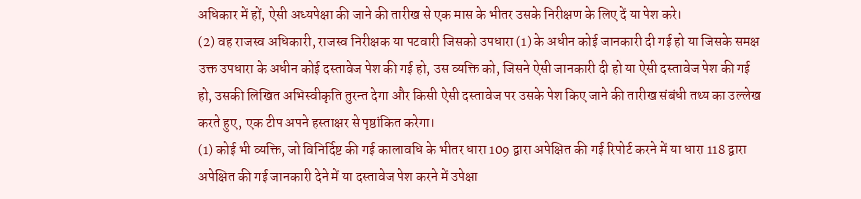अधिकार में हों, ऐसी अध्यपेक्षा की जाने की तारीख से एक मास के भीतर उसके निरीक्षण के लिए दें या पेश करे।
(2) वह राजस्व अधिकारी, राजस्व निरीक्षक या पटवारी जिसको उपधारा (1) के अधीन कोई जानकारी दी गई हो या जिसके समक्ष उक्त उपधारा के अधीन कोई दस्तावेज पेश की गई हो, उस व्यक्ति को, जिसने ऐसी जानकारी दी हो या ऐसी दस्तावेज पेश की गई हो, उसकी लिखित अभिस्वीकृति तुरन्त देगा और किसी ऐसी दस्तावेज पर उसके पेश किए जाने की तारीख संबंधी तथ्य का उल्लेख करते हुए, एक टीप अपने हस्ताक्षर से पृष्ठांकित करेगा।
(1) कोई भी व्यक्ति, जो विनिर्दिष्ट की गई कालावधि के भीतर धारा 109 द्वारा अपेक्षित की गई रिपोर्ट करने में या धारा 118 द्वारा अपेक्षित की गई जानकारी देने में या दस्तावेज पेश करने में उपेक्षा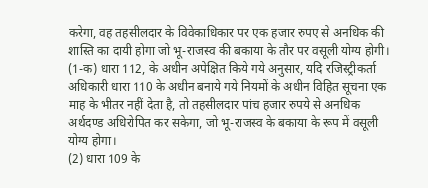करेगा, वह तहसीलदार के विवेकाधिकार पर एक हजार रुपए से अनधिक की शास्ति का दायी होगा जो भू-राजस्व की बकाया के तौर पर वसूली योग्य होगी।
(1-क) धारा 112, के अधीन अपेक्षित किये गये अनुसार, यदि रजिस्ट्रीकर्ता अधिकारी धारा 110 के अधीन बनाये गये नियमों के अधीन विहित सूचना एक माह के भीतर नहीं देता है, तो तहसीलदार पांच हजार रुपये से अनधिक अर्थदण्ड अधिरोपित कर सकेगा, जो भू-राजस्व के बकाया के रूप में वसूली योग्य होगा।
(2) धारा 109 के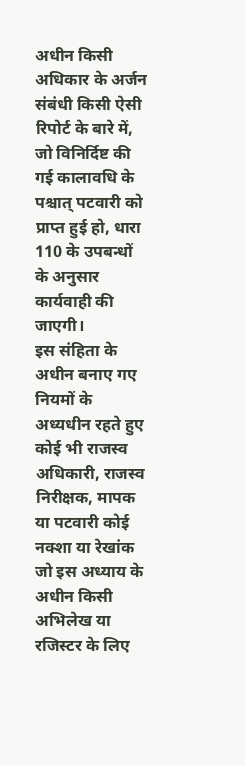अधीन किसी अधिकार के अर्जन संबंधी किसी ऐसी रिपोर्ट के बारे में, जो विनिर्दिष्ट की गई कालावधि के पश्चात् पटवारी को प्राप्त हुई हो, धारा 110 के उपबन्धों के अनुसार कार्यवाही की जाएगी।
इस संहिता के अधीन बनाए गए नियमों के अध्यधीन रहते हुए कोई भी राजस्व अधिकारी, राजस्व निरीक्षक, मापक या पटवारी कोई नक्शा या रेखांक जो इस अध्याय के अधीन किसी अभिलेख या रजिस्टर के लिए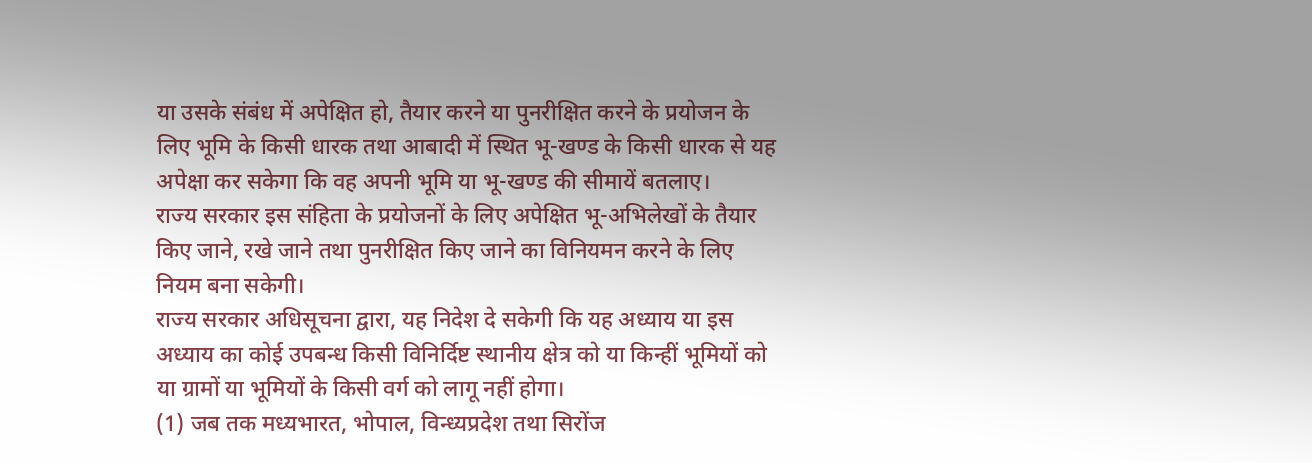या उसके संबंध में अपेक्षित हो, तैयार करने या पुनरीक्षित करने के प्रयोजन के लिए भूमि के किसी धारक तथा आबादी में स्थित भू-खण्ड के किसी धारक से यह अपेक्षा कर सकेगा कि वह अपनी भूमि या भू-खण्ड की सीमायें बतलाए।
राज्य सरकार इस संहिता के प्रयोजनों के लिए अपेक्षित भू-अभिलेखों के तैयार किए जाने, रखे जाने तथा पुनरीक्षित किए जाने का विनियमन करने के लिए नियम बना सकेगी।
राज्य सरकार अधिसूचना द्वारा, यह निदेश दे सकेगी कि यह अध्याय या इस अध्याय का कोई उपबन्ध किसी विनिर्दिष्ट स्थानीय क्षेत्र को या किन्हीं भूमियों को या ग्रामों या भूमियों के किसी वर्ग को लागू नहीं होगा।
(1) जब तक मध्यभारत, भोपाल, विन्ध्यप्रदेश तथा सिरोंज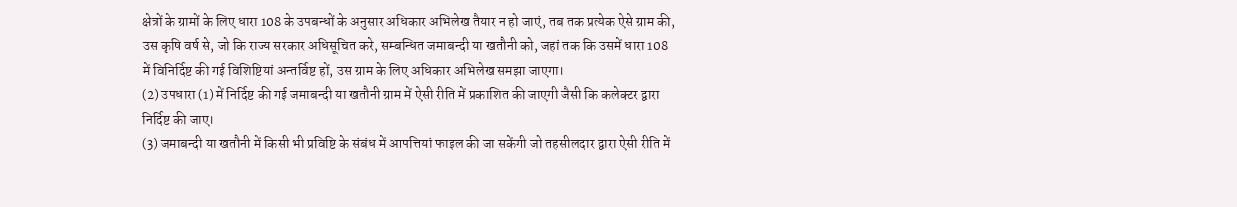क्षेत्रों के ग्रामों के लिए धारा 108 के उपबन्धों के अनुसार अधिकार अभिलेख तैयार न हो जाएं, तब तक प्रत्येक ऐसे ग्राम की, उस कृषि वर्ष से, जो कि राज्य सरकार अधिसूचित करे, सम्बन्धित जमाबन्दी या खतौनी को, जहां तक कि उसमें धारा 108 में विनिर्दिष्ट की गई विशिष्टियां अन्तर्विष्ट हों, उस ग्राम के लिए अधिकार अभिलेख समझा जाएगा।
(2) उपधारा (1) में निर्दिष्ट की गई जमाबन्दी या खतौनी ग्राम में ऐसी रीति में प्रकाशित की जाएगी जैसी कि कलेक्टर द्वारा निर्दिष्ट की जाए।
(3) जमाबन्दी या खतौनी में किसी भी प्रविष्टि के संबंध में आपत्तियां फाइल की जा सकेंगी जो तहसीलदार द्वारा ऐसी रीति में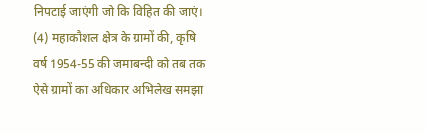निपटाई जाएंगी जो कि विहित की जाएं।
(4) महाकौशल क्षेत्र के ग्रामों की, कृषि वर्ष 1954-55 की जमाबन्दी को तब तक ऐसे ग्रामों का अधिकार अभिलेख समझा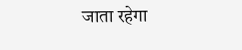जाता रहेगा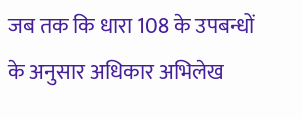जब तक कि धारा 108 के उपबन्धों के अनुसार अधिकार अभिलेख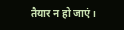तैयार न हो जाएं।